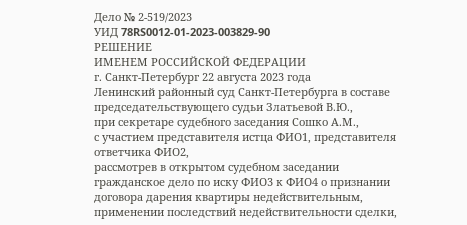Дело № 2-519/2023
УИД 78RS0012-01-2023-003829-90
РЕШЕНИЕ
ИМЕНЕМ РОССИЙСКОЙ ФЕДЕРАЦИИ
г. Санкт-Петербург 22 августа 2023 года
Ленинский районный суд Санкт-Петербурга в составе председательствующего судьи Златьевой В.Ю.,
при секретаре судебного заседания Сошко А.М.,
с участием представителя истца ФИО1, представителя ответчика ФИО2,
рассмотрев в открытом судебном заседании гражданское дело по иску ФИО3 к ФИО4 о признании договора дарения квартиры недействительным, применении последствий недействительности сделки,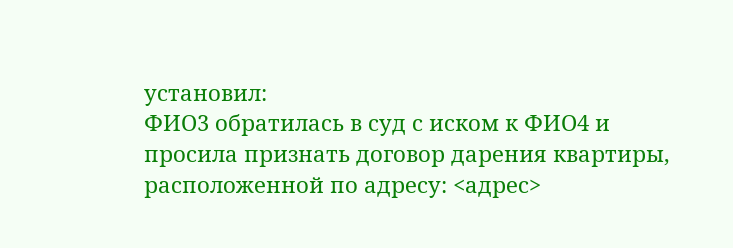установил:
ФИО3 обратилась в суд с иском к ФИО4 и просила признать договор дарения квартиры, расположенной по адресу: <адрес>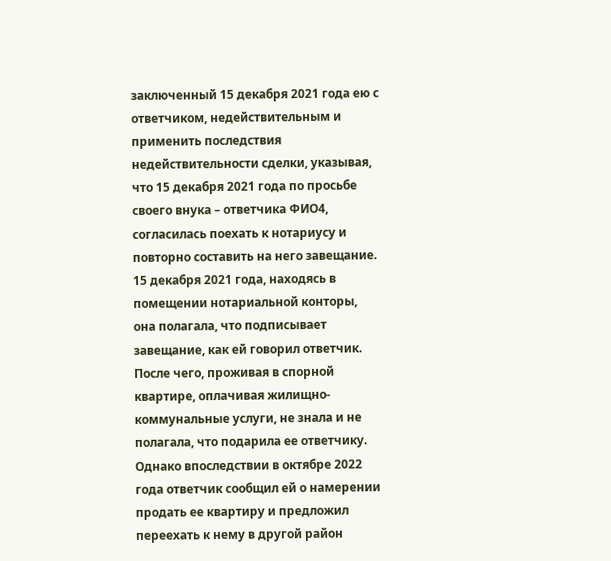заключенный 15 декабря 2021 года ею с ответчиком, недействительным и применить последствия недействительности сделки, указывая, что 15 декабря 2021 года по просьбе своего внука – ответчика ФИО4, согласилась поехать к нотариусу и повторно составить на него завещание. 15 декабря 2021 года, находясь в помещении нотариальной конторы, она полагала, что подписывает завещание, как ей говорил ответчик. После чего, проживая в спорной квартире, оплачивая жилищно-коммунальные услуги, не знала и не полагала, что подарила ее ответчику. Однако впоследствии в октябре 2022 года ответчик сообщил ей о намерении продать ее квартиру и предложил переехать к нему в другой район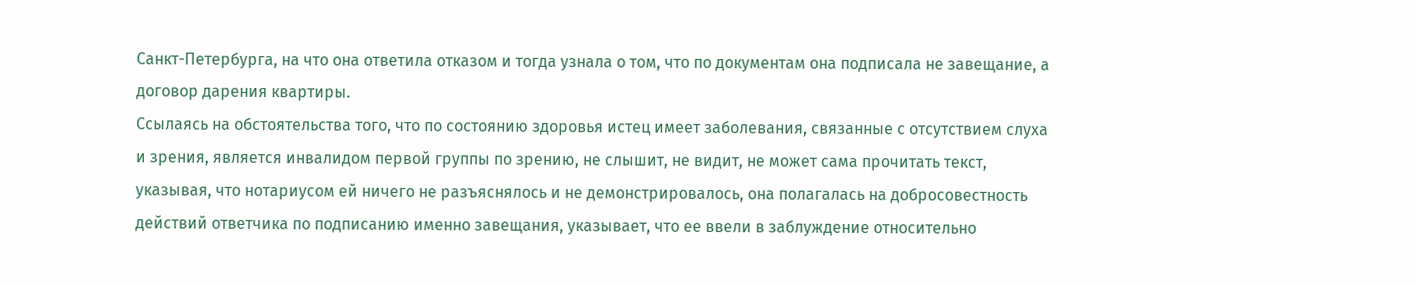Санкт-Петербурга, на что она ответила отказом и тогда узнала о том, что по документам она подписала не завещание, а договор дарения квартиры.
Ссылаясь на обстоятельства того, что по состоянию здоровья истец имеет заболевания, связанные с отсутствием слуха и зрения, является инвалидом первой группы по зрению, не слышит, не видит, не может сама прочитать текст, указывая, что нотариусом ей ничего не разъяснялось и не демонстрировалось, она полагалась на добросовестность действий ответчика по подписанию именно завещания, указывает, что ее ввели в заблуждение относительно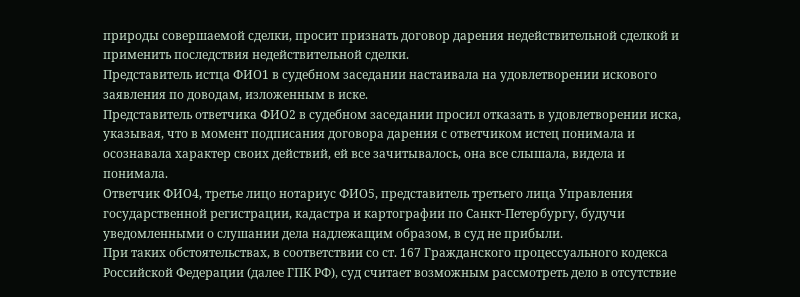природы совершаемой сделки, просит признать договор дарения недействительной сделкой и применить последствия недействительной сделки.
Представитель истца ФИО1 в судебном заседании настаивала на удовлетворении искового заявления по доводам, изложенным в иске.
Представитель ответчика ФИО2 в судебном заседании просил отказать в удовлетворении иска, указывая, что в момент подписания договора дарения с ответчиком истец понимала и осознавала характер своих действий, ей все зачитывалось, она все слышала, видела и понимала.
Ответчик ФИО4, третье лицо нотариус ФИО5, представитель третьего лица Управления государственной регистрации, кадастра и картографии по Санкт-Петербургу, будучи уведомленными о слушании дела надлежащим образом, в суд не прибыли.
При таких обстоятельствах, в соответствии со ст. 167 Гражданского процессуального кодекса Российской Федерации (далее ГПК РФ), суд считает возможным рассмотреть дело в отсутствие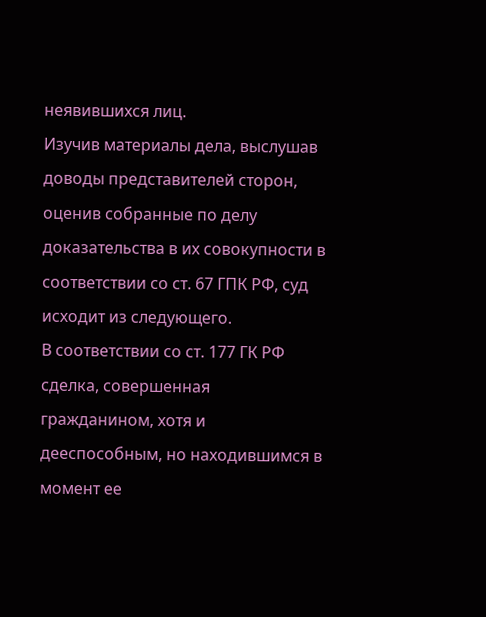неявившихся лиц.
Изучив материалы дела, выслушав доводы представителей сторон, оценив собранные по делу доказательства в их совокупности в соответствии со ст. 67 ГПК РФ, суд исходит из следующего.
В соответствии со ст. 177 ГК РФ сделка, совершенная гражданином, хотя и дееспособным, но находившимся в момент ее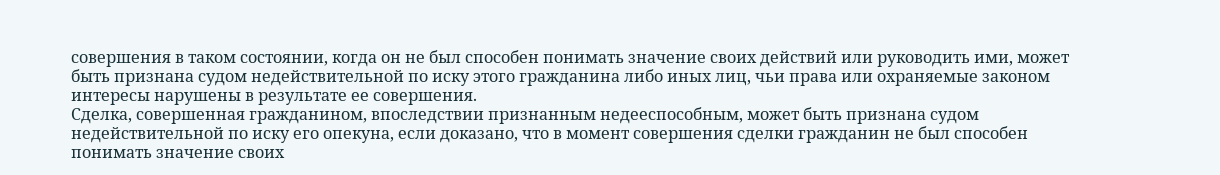совершения в таком состоянии, когда он не был способен понимать значение своих действий или руководить ими, может быть признана судом недействительной по иску этого гражданина либо иных лиц, чьи права или охраняемые законом интересы нарушены в результате ее совершения.
Сделка, совершенная гражданином, впоследствии признанным недееспособным, может быть признана судом недействительной по иску его опекуна, если доказано, что в момент совершения сделки гражданин не был способен понимать значение своих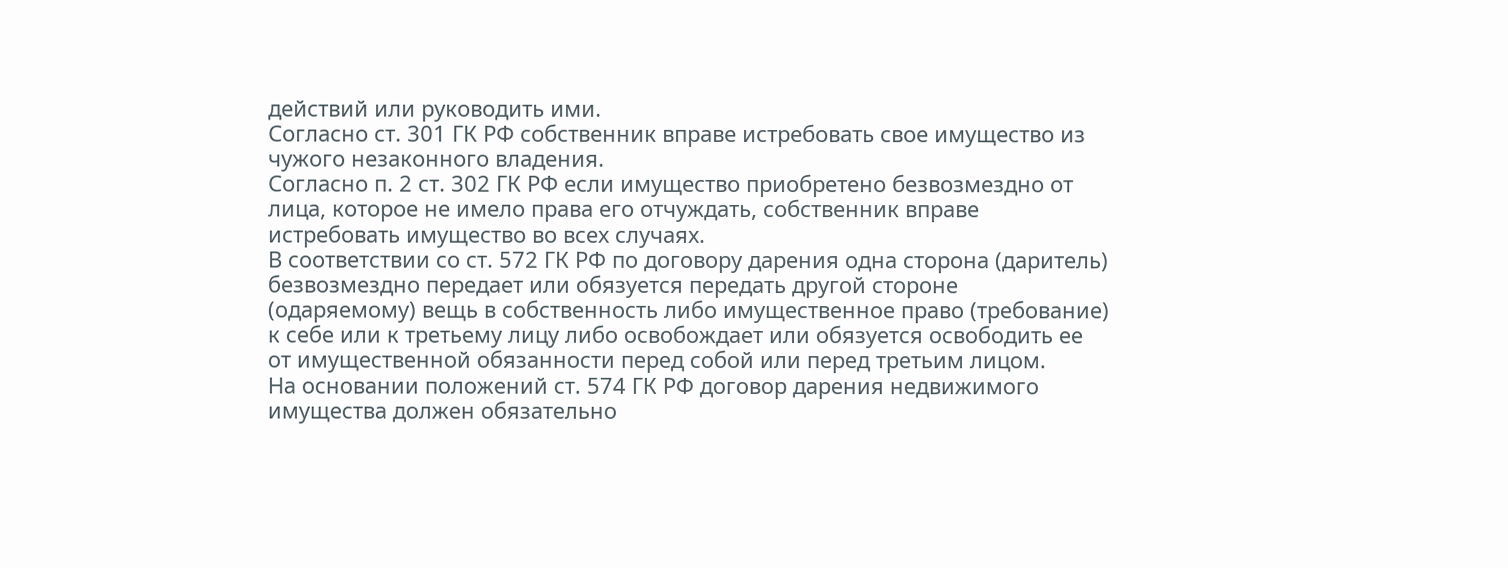действий или руководить ими.
Согласно ст. 301 ГК РФ собственник вправе истребовать свое имущество из чужого незаконного владения.
Согласно п. 2 ст. 302 ГК РФ если имущество приобретено безвозмездно от лица, которое не имело права его отчуждать, собственник вправе истребовать имущество во всех случаях.
В соответствии со ст. 572 ГК РФ по договору дарения одна сторона (даритель) безвозмездно передает или обязуется передать другой стороне (одаряемому) вещь в собственность либо имущественное право (требование) к себе или к третьему лицу либо освобождает или обязуется освободить ее от имущественной обязанности перед собой или перед третьим лицом.
На основании положений ст. 574 ГК РФ договор дарения недвижимого имущества должен обязательно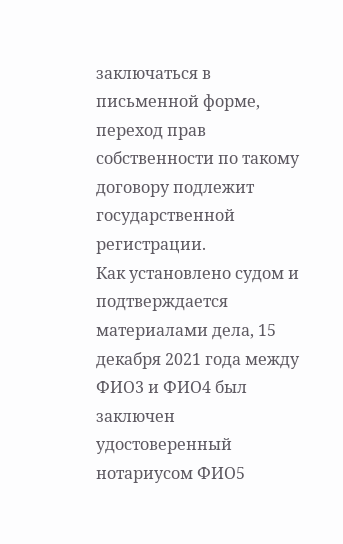заключаться в письменной форме, переход прав собственности по такому договору подлежит государственной регистрации.
Как установлено судом и подтверждается материалами дела, 15 декабря 2021 года между ФИО3 и ФИО4 был заключен удостоверенный нотариусом ФИО5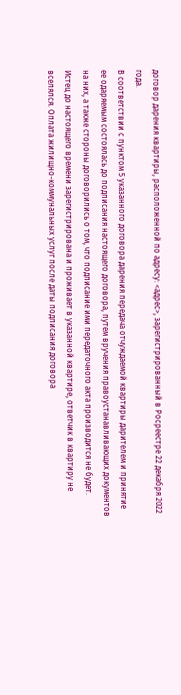договор дарения квартиры, расположенной по адресу: <адрес>, зарегистрированный в Росреестре 22 декабря 2022 года.
В соответствии с пунктом 5 указанного договора дарения передача отчуждаемой квартиры дарителем и принятие ее одаряемым состоялась до подписания настоящего договора, путем вручения правоустанавливающих документов на них, а также стороны договорились о том, что подписание ими передаточного акта производится не будет.
Истец до настоящего времени зарегистрирована и проживает в указанной квартире, ответчик в квартиру не вселялся. Оплата жилищно-коммунальных услуг после даты подписания договора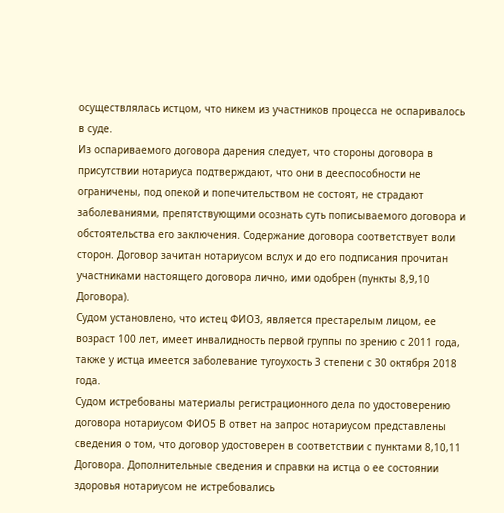осуществлялась истцом, что никем из участников процесса не оспаривалось в суде.
Из оспариваемого договора дарения следует, что стороны договора в присутствии нотариуса подтверждают, что они в дееспособности не ограничены, под опекой и попечительством не состоят, не страдают заболеваниями, препятствующими осознать суть пописываемого договора и обстоятельства его заключения. Содержание договора соответствует воли сторон. Договор зачитан нотариусом вслух и до его подписания прочитан участниками настоящего договора лично, ими одобрен (пункты 8,9,10 Договора).
Судом установлено, что истец ФИО3, является престарелым лицом, ее возраст 100 лет, имеет инвалидность первой группы по зрению с 2011 года, также у истца имеется заболевание тугоухость 3 степени с 30 октября 2018 года.
Судом истребованы материалы регистрационного дела по удостоверению договора нотариусом ФИО5 В ответ на запрос нотариусом представлены сведения о том, что договор удостоверен в соответствии с пунктами 8,10,11 Договора. Дополнительные сведения и справки на истца о ее состоянии здоровья нотариусом не истребовались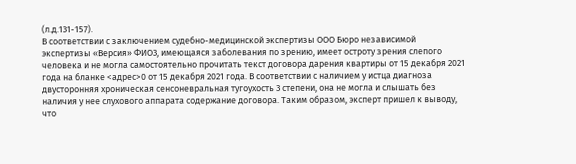(л.д.131-157).
В соответствии с заключением судебно-медицинской экспертизы ООО Бюро независимой экспертизы «Версия» ФИО3, имеющаяся заболевания по зрению, имеет остроту зрения слепого человека и не могла самостоятельно прочитать текст договора дарения квартиры от 15 декабря 2021 года на бланке <адрес>0 от 15 декабря 2021 года. В соответствии с наличием у истца диагноза двусторонняя хроническая сенсоневральная тугоухость 3 степени, она не могла и слышать без наличия у нее слухового аппарата содержание договора. Таким образом, эксперт пришел к выводу, что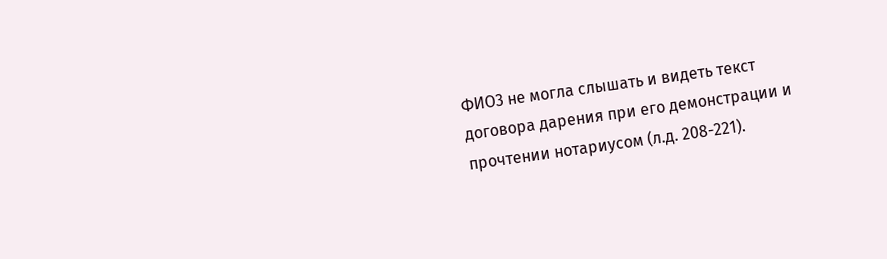ФИО3 не могла слышать и видеть текст договора дарения при его демонстрации и прочтении нотариусом (л.д. 208-221).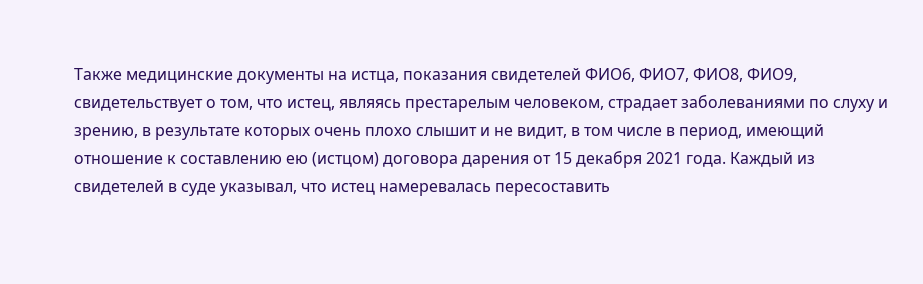Также медицинские документы на истца, показания свидетелей ФИО6, ФИО7, ФИО8, ФИО9, свидетельствует о том, что истец, являясь престарелым человеком, страдает заболеваниями по слуху и зрению, в результате которых очень плохо слышит и не видит, в том числе в период, имеющий отношение к составлению ею (истцом) договора дарения от 15 декабря 2021 года. Каждый из свидетелей в суде указывал, что истец намеревалась пересоставить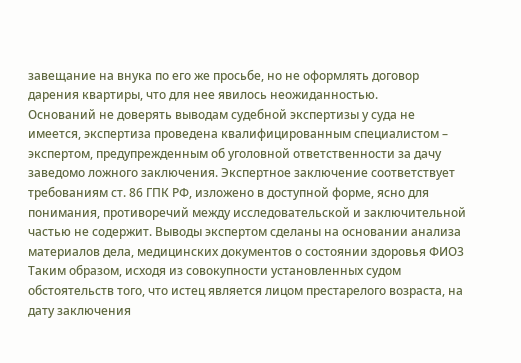завещание на внука по его же просьбе, но не оформлять договор дарения квартиры, что для нее явилось неожиданностью.
Оснований не доверять выводам судебной экспертизы у суда не имеется, экспертиза проведена квалифицированным специалистом – экспертом, предупрежденным об уголовной ответственности за дачу заведомо ложного заключения. Экспертное заключение соответствует требованиям ст. 86 ГПК РФ, изложено в доступной форме, ясно для понимания, противоречий между исследовательской и заключительной частью не содержит. Выводы экспертом сделаны на основании анализа материалов дела, медицинских документов о состоянии здоровья ФИО3
Таким образом, исходя из совокупности установленных судом обстоятельств того, что истец является лицом престарелого возраста, на дату заключения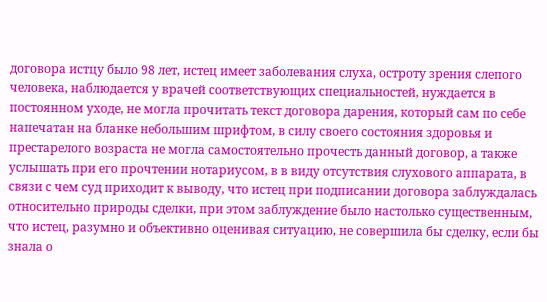договора истцу было 98 лет, истец имеет заболевания слуха, остроту зрения слепого человека, наблюдается у врачей соответствующих специальностей, нуждается в постоянном уходе, не могла прочитать текст договора дарения, который сам по себе напечатан на бланке небольшим шрифтом, в силу своего состояния здоровья и престарелого возраста не могла самостоятельно прочесть данный договор, а также услышать при его прочтении нотариусом, в в виду отсутствия слухового аппарата, в связи с чем суд приходит к выводу, что истец при подписании договора заблуждалась относительно природы сделки, при этом заблуждение было настолько существенным, что истец, разумно и объективно оценивая ситуацию, не совершила бы сделку, если бы знала о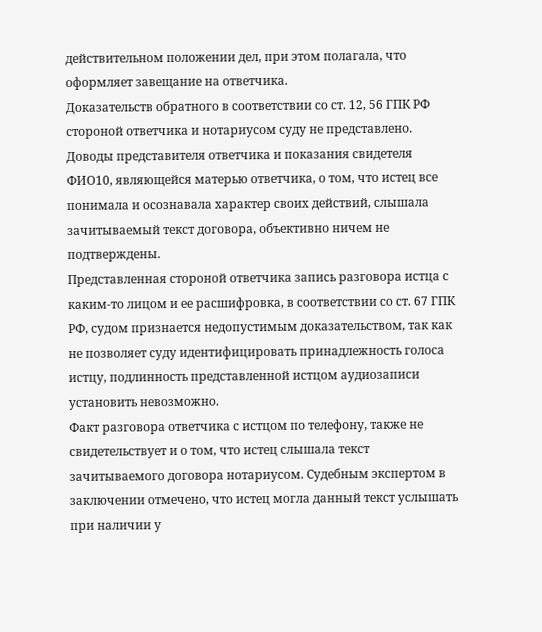действительном положении дел, при этом полагала, что оформляет завещание на ответчика.
Доказательств обратного в соответствии со ст. 12, 56 ГПК РФ стороной ответчика и нотариусом суду не представлено. Доводы представителя ответчика и показания свидетеля ФИО10, являющейся матерью ответчика, о том, что истец все понимала и осознавала характер своих действий, слышала зачитываемый текст договора, объективно ничем не подтверждены.
Представленная стороной ответчика запись разговора истца с каким-то лицом и ее расшифровка, в соответствии со ст. 67 ГПК РФ, судом признается недопустимым доказательством, так как не позволяет суду идентифицировать принадлежность голоса истцу, подлинность представленной истцом аудиозаписи установить невозможно.
Факт разговора ответчика с истцом по телефону, также не свидетельствует и о том, что истец слышала текст зачитываемого договора нотариусом. Судебным экспертом в заключении отмечено, что истец могла данный текст услышать при наличии у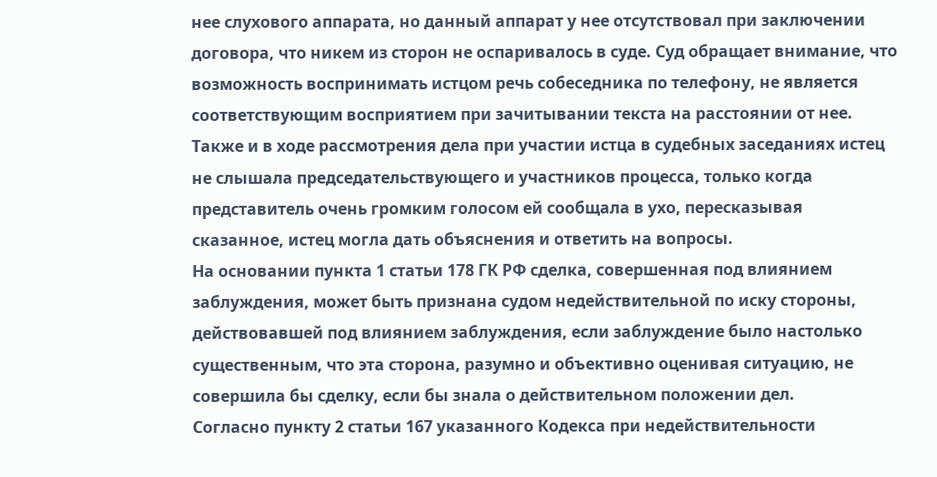нее слухового аппарата, но данный аппарат у нее отсутствовал при заключении договора, что никем из сторон не оспаривалось в суде. Суд обращает внимание, что возможность воспринимать истцом речь собеседника по телефону, не является соответствующим восприятием при зачитывании текста на расстоянии от нее. Также и в ходе рассмотрения дела при участии истца в судебных заседаниях истец не слышала председательствующего и участников процесса, только когда представитель очень громким голосом ей сообщала в ухо, пересказывая сказанное, истец могла дать объяснения и ответить на вопросы.
На основании пункта 1 статьи 178 ГК РФ сделка, совершенная под влиянием заблуждения, может быть признана судом недействительной по иску стороны, действовавшей под влиянием заблуждения, если заблуждение было настолько существенным, что эта сторона, разумно и объективно оценивая ситуацию, не совершила бы сделку, если бы знала о действительном положении дел.
Согласно пункту 2 статьи 167 указанного Кодекса при недействительности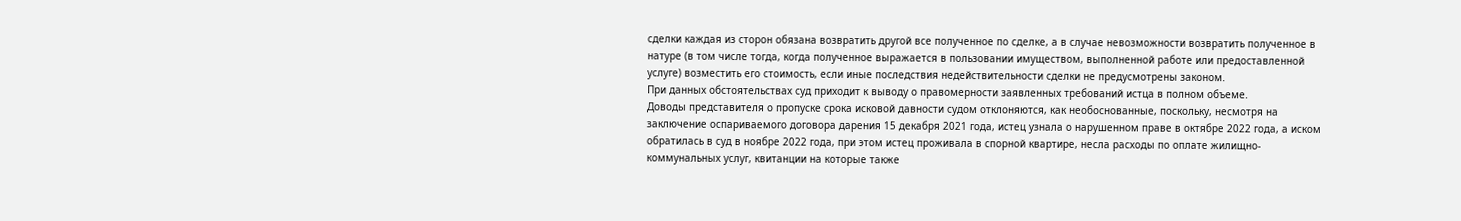сделки каждая из сторон обязана возвратить другой все полученное по сделке, а в случае невозможности возвратить полученное в натуре (в том числе тогда, когда полученное выражается в пользовании имуществом, выполненной работе или предоставленной услуге) возместить его стоимость, если иные последствия недействительности сделки не предусмотрены законом.
При данных обстоятельствах суд приходит к выводу о правомерности заявленных требований истца в полном объеме.
Доводы представителя о пропуске срока исковой давности судом отклоняются, как необоснованные, поскольку, несмотря на заключение оспариваемого договора дарения 15 декабря 2021 года, истец узнала о нарушенном праве в октябре 2022 года, а иском обратилась в суд в ноябре 2022 года, при этом истец проживала в спорной квартире, несла расходы по оплате жилищно-коммунальных услуг, квитанции на которые также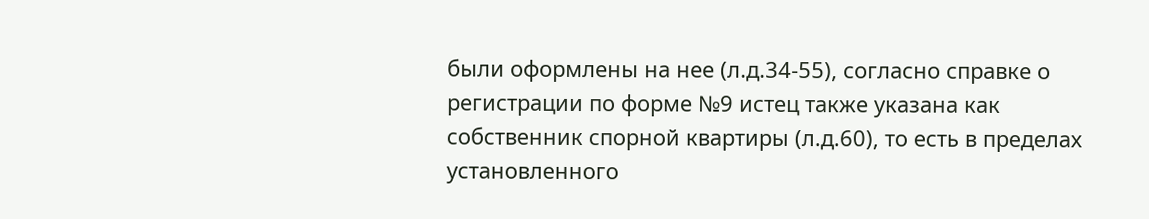были оформлены на нее (л.д.34-55), согласно справке о регистрации по форме №9 истец также указана как собственник спорной квартиры (л.д.60), то есть в пределах установленного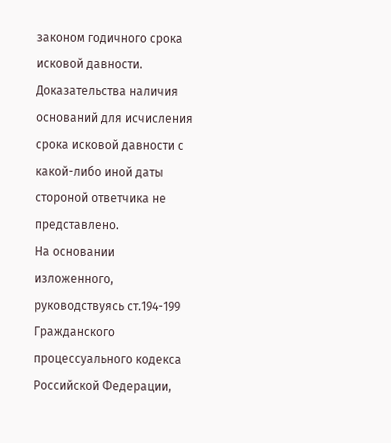законом годичного срока исковой давности. Доказательства наличия оснований для исчисления срока исковой давности с какой-либо иной даты стороной ответчика не представлено.
На основании изложенного, руководствуясь ст.194-199 Гражданского процессуального кодекса Российской Федерации,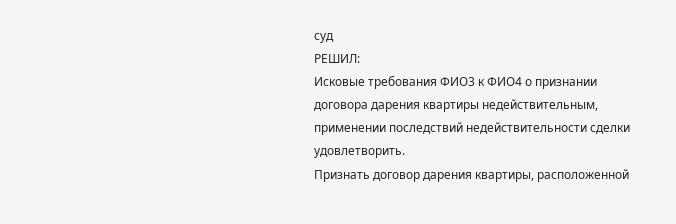суд
РЕШИЛ:
Исковые требования ФИО3 к ФИО4 о признании договора дарения квартиры недействительным, применении последствий недействительности сделки удовлетворить.
Признать договор дарения квартиры, расположенной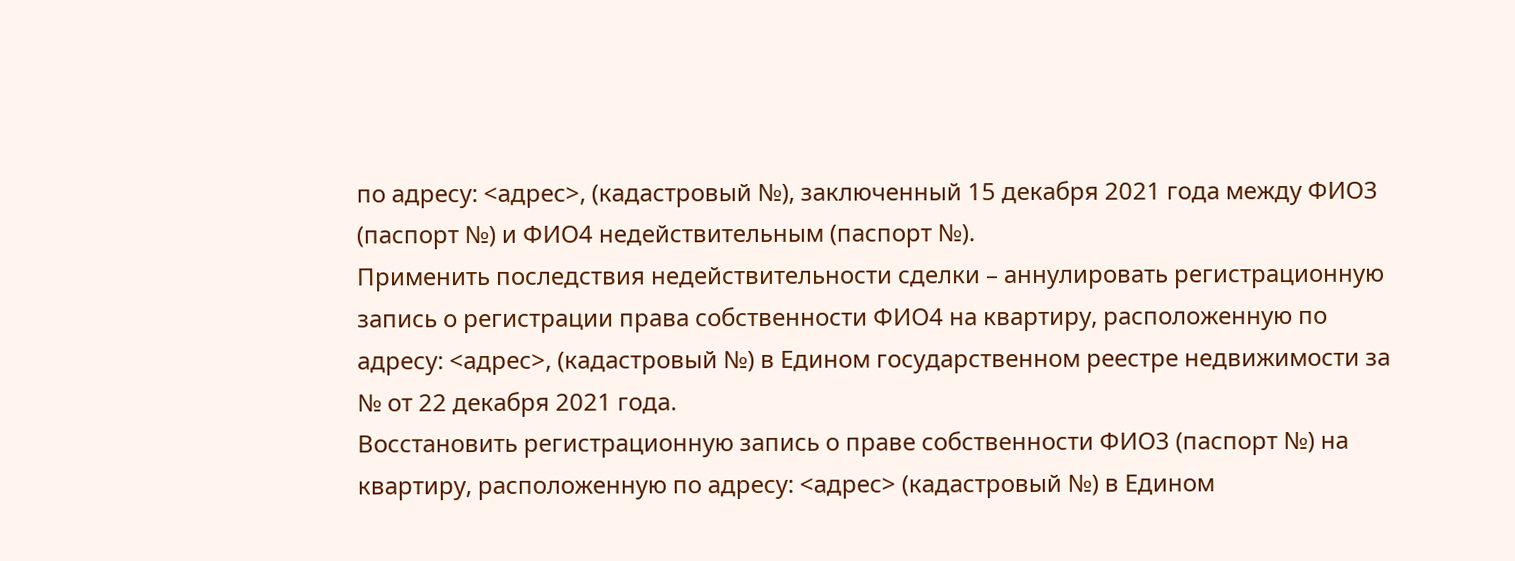по адресу: <адрес>, (кадастровый №), заключенный 15 декабря 2021 года между ФИО3 (паспорт №) и ФИО4 недействительным (паспорт №).
Применить последствия недействительности сделки – аннулировать регистрационную запись о регистрации права собственности ФИО4 на квартиру, расположенную по адресу: <адрес>, (кадастровый №) в Едином государственном реестре недвижимости за № от 22 декабря 2021 года.
Восстановить регистрационную запись о праве собственности ФИО3 (паспорт №) на квартиру, расположенную по адресу: <адрес> (кадастровый №) в Едином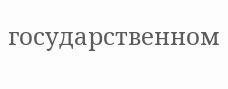государственном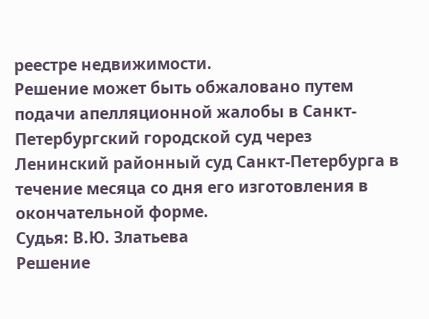реестре недвижимости.
Решение может быть обжаловано путем подачи апелляционной жалобы в Санкт-Петербургский городской суд через Ленинский районный суд Санкт-Петербурга в течение месяца со дня его изготовления в окончательной форме.
Судья: В.Ю. Златьева
Решение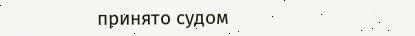принято судом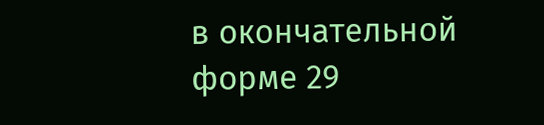в окончательной форме 29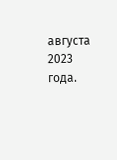августа 2023 года.